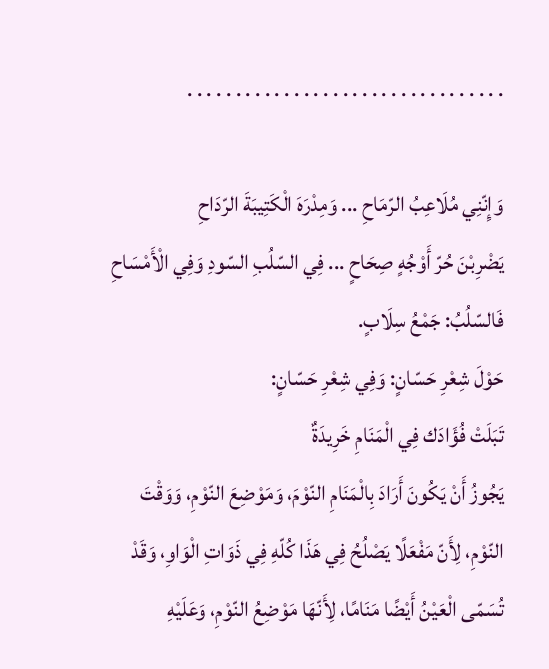. . . . . . . . . . . . . . . . . . . . . . . . . . . . . . . . .

وَإِنّنِي مُلَاعِبُ الرّمَاحِ ... وَمِدْرَهَ الْكَتِيبَةَ الرّدَاحِ
يَضْرِبْنَ حُرّ أَوْجُهٍ صِحَاحٍ ... فِي السّلُبِ السّودِ وَفِي الْأَمْسَاحِ
فَالسّلُبُ: جَمْعُ سِلَابٍ.
حَوْلَ شِعْرِ حَسّانٍ: وَفِي شِعْرِ حَسّانٍ:
تَبَلَتْ فُؤَادَك فِي الْمَنَامِ خَرِيدَةٌ
يَجُوزُ أَنْ يَكُونَ أَرَادَ بِالْمَنَامِ النّوْمَ، وَمَوْضِعَ النّوْمِ، وَوَقْتَ النّوْمِ، لِأَنّ مَفْعَلًا يَصْلُحُ فِي هَذَا كُلّهِ فِي ذَوَاتِ الْوَاوِ، وَقَدْ تُسَمّى الْعَيْنُ أَيْضًا مَنَامًا، لِأَنّهَا مَوْضِعُ النّوْمِ، وَعَلَيْهِ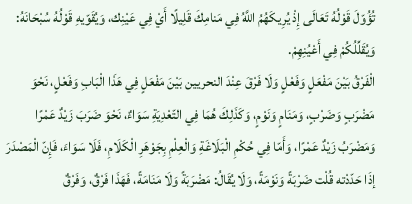تُؤُوّلَ قَوْلُهُ تَعَالَى إِذْ يُرِيكَهُمُ اللَّهُ فِي مَنامِكَ قَلِيلًا أَيْ فِي عَيْنِك، وَيُقَوّيهِ قَوْلُهُ سُبْحَانَهُ: وَيُقَلِّلُكُمْ فِي أَعْيُنِهِمْ.
الْفَرْقُ بَيْنَ مَفْعَلٍ وَفَعْلٍ وَلَا فَرْقَ عِنْدَ النحريين بَيْنَ مَفْعَلٍ فِي هَذَا الْبَابِ وَفَعْلٍ، نَحْوَ مَضْرَبٍ وَضَرْبٍ، وَمَنَامٍ وَنَوْمٍ، وَكَذَلِكَ هُمَا فِي التّعْدِيَةِ سَوَاءٌ، نَحْوَ ضَرَبَ زَيْدٌ عَمْرًا وَمَضْرَبُ زَيْدٌ عَمْرًا، وَأَمّا فِي حُكْمِ الْبَلَاغَةِ وَالْعِلْمِ بِجَوْهَرِ الْكَلَامِ، فَلَا سَوَاءَ، فَإِنّ الْمَصْدَرَ إذَا حَدّدْته قُلْت ضَرْبَةً وَنَوْمَةً، وَلَا يُقَالُ: مَضْرَبَةً وَلَا مَنَامَةً، فَهَذَا فَرْقٌ، وَفَرْقٌ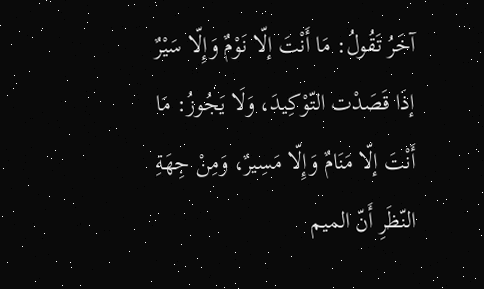آخَرُ تَقُولُ: مَا أَنْتَ إلّا نَوْمٌ وَإِلّا سَيْرٌ إذَا قَصَدْت التّوْكِيدَ، وَلَا يَجُوزُ: مَا أَنْتَ إلّا مَنَامٌ وَإِلّا مَسِيرٌ، وَمِنْ جِهَةِ النّظَرِ أَنّ الميم